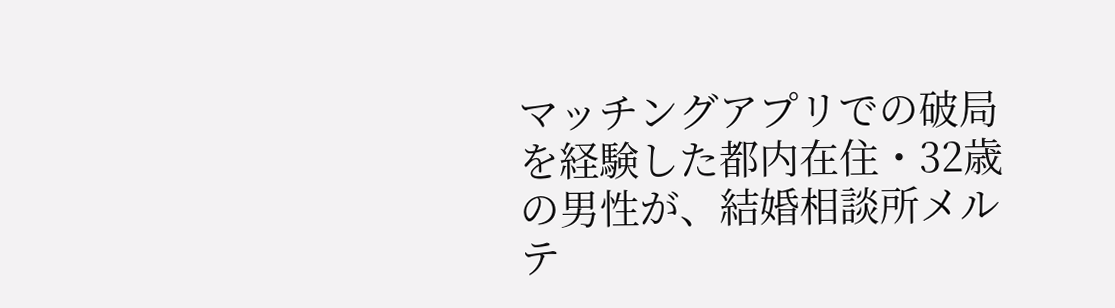マッチングアプリでの破局を経験した都内在住・32歳の男性が、結婚相談所メルテ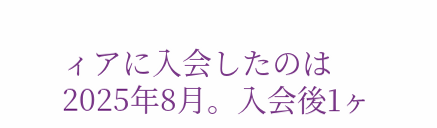ィアに入会したのは2025年8月。入会後1ヶ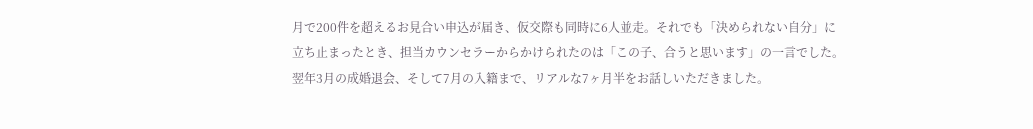月で200件を超えるお見合い申込が届き、仮交際も同時に6人並走。それでも「決められない自分」に立ち止まったとき、担当カウンセラーからかけられたのは「この子、合うと思います」の一言でした。翌年3月の成婚退会、そして7月の入籍まで、リアルな7ヶ月半をお話しいただきました。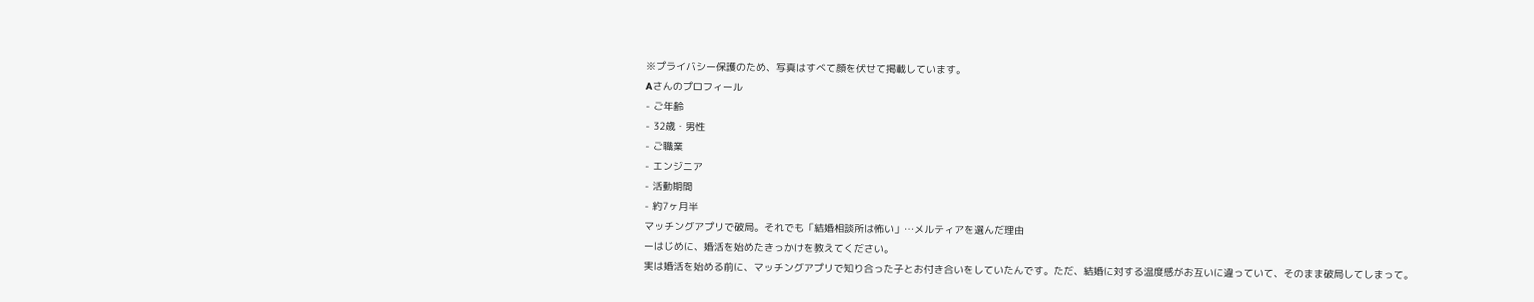※プライバシー保護のため、写真はすべて顔を伏せて掲載しています。
Aさんのプロフィール
- ご年齢
- 32歳・男性
- ご職業
- エンジニア
- 活動期間
- 約7ヶ月半
マッチングアプリで破局。それでも「結婚相談所は怖い」…メルティアを選んだ理由
ーはじめに、婚活を始めたきっかけを教えてください。
実は婚活を始める前に、マッチングアプリで知り合った子とお付き合いをしていたんです。ただ、結婚に対する温度感がお互いに違っていて、そのまま破局してしまって。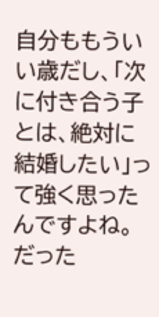自分ももういい歳だし、「次に付き合う子とは、絶対に結婚したい」って強く思ったんですよね。だった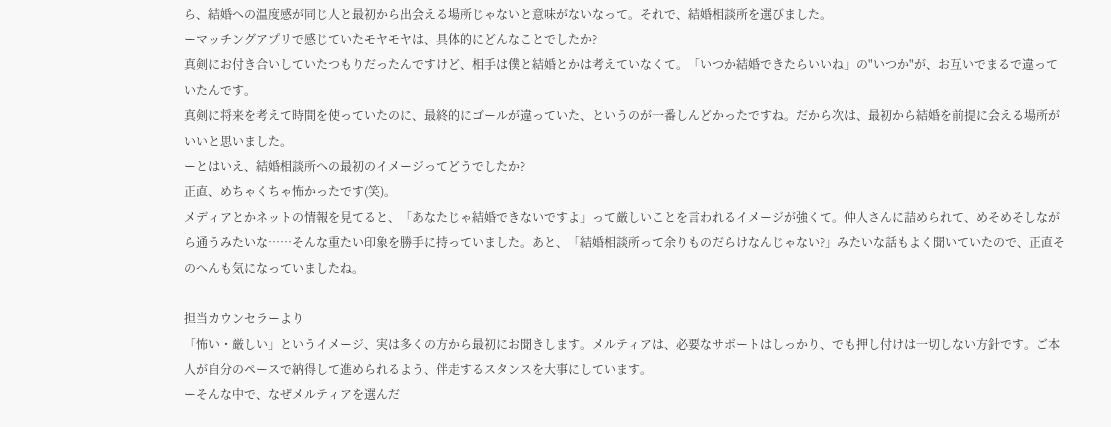ら、結婚への温度感が同じ人と最初から出会える場所じゃないと意味がないなって。それで、結婚相談所を選びました。
ーマッチングアプリで感じていたモヤモヤは、具体的にどんなことでしたか?
真剣にお付き合いしていたつもりだったんですけど、相手は僕と結婚とかは考えていなくて。「いつか結婚できたらいいね」の"いつか"が、お互いでまるで違っていたんです。
真剣に将来を考えて時間を使っていたのに、最終的にゴールが違っていた、というのが一番しんどかったですね。だから次は、最初から結婚を前提に会える場所がいいと思いました。
ーとはいえ、結婚相談所への最初のイメージってどうでしたか?
正直、めちゃくちゃ怖かったです(笑)。
メディアとかネットの情報を見てると、「あなたじゃ結婚できないですよ」って厳しいことを言われるイメージが強くて。仲人さんに詰められて、めそめそしながら通うみたいな……そんな重たい印象を勝手に持っていました。あと、「結婚相談所って余りものだらけなんじゃない?」みたいな話もよく聞いていたので、正直そのへんも気になっていましたね。

担当カウンセラーより
「怖い・厳しい」というイメージ、実は多くの方から最初にお聞きします。メルティアは、必要なサポートはしっかり、でも押し付けは一切しない方針です。ご本人が自分のペースで納得して進められるよう、伴走するスタンスを大事にしています。
ーそんな中で、なぜメルティアを選んだ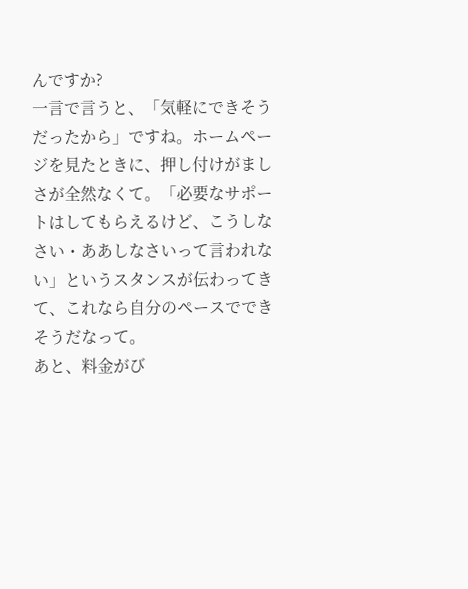んですか?
一言で言うと、「気軽にできそうだったから」ですね。ホームページを見たときに、押し付けがましさが全然なくて。「必要なサポートはしてもらえるけど、こうしなさい・ああしなさいって言われない」というスタンスが伝わってきて、これなら自分のペースでできそうだなって。
あと、料金がび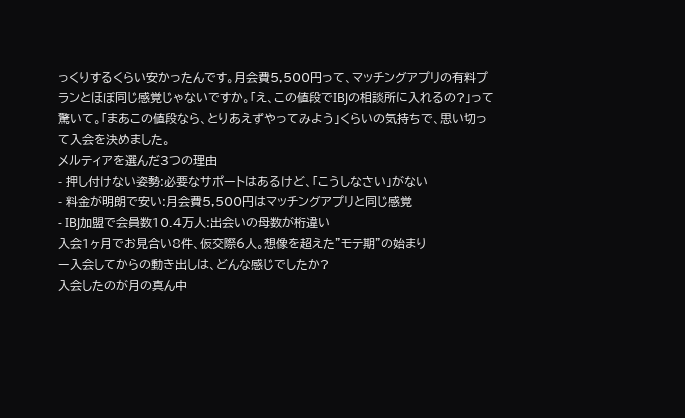っくりするくらい安かったんです。月会費5,500円って、マッチングアプリの有料プランとほぼ同じ感覚じゃないですか。「え、この値段でIBJの相談所に入れるの?」って驚いて。「まあこの値段なら、とりあえずやってみよう」くらいの気持ちで、思い切って入会を決めました。
メルティアを選んだ3つの理由
- 押し付けない姿勢:必要なサポートはあるけど、「こうしなさい」がない
- 料金が明朗で安い:月会費5,500円はマッチングアプリと同じ感覚
- IBJ加盟で会員数10.4万人:出会いの母数が桁違い
入会1ヶ月でお見合い8件、仮交際6人。想像を超えた"モテ期"の始まり
ー入会してからの動き出しは、どんな感じでしたか?
入会したのが月の真ん中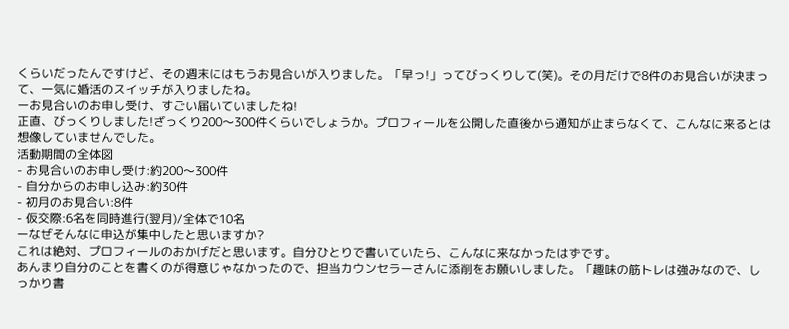くらいだったんですけど、その週末にはもうお見合いが入りました。「早っ!」ってびっくりして(笑)。その月だけで8件のお見合いが決まって、一気に婚活のスイッチが入りましたね。
ーお見合いのお申し受け、すごい届いていましたね!
正直、びっくりしました!ざっくり200〜300件くらいでしょうか。プロフィールを公開した直後から通知が止まらなくて、こんなに来るとは想像していませんでした。
活動期間の全体図
- お見合いのお申し受け:約200〜300件
- 自分からのお申し込み:約30件
- 初月のお見合い:8件
- 仮交際:6名を同時進行(翌月)/全体で10名
ーなぜそんなに申込が集中したと思いますか?
これは絶対、プロフィールのおかげだと思います。自分ひとりで書いていたら、こんなに来なかったはずです。
あんまり自分のことを書くのが得意じゃなかったので、担当カウンセラーさんに添削をお願いしました。「趣味の筋トレは強みなので、しっかり書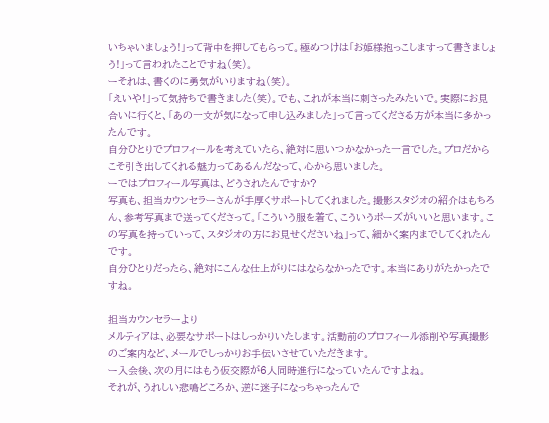いちゃいましょう!」って背中を押してもらって。極めつけは「お姫様抱っこしますって書きましょう!」って言われたことですね(笑)。
ーそれは、書くのに勇気がいりますね(笑)。
「えいや!」って気持ちで書きました(笑)。でも、これが本当に刺さったみたいで。実際にお見合いに行くと、「あの一文が気になって申し込みました」って言ってくださる方が本当に多かったんです。
自分ひとりでプロフィールを考えていたら、絶対に思いつかなかった一言でした。プロだからこそ引き出してくれる魅力ってあるんだなって、心から思いました。
ーではプロフィール写真は、どうされたんですか?
写真も、担当カウンセラーさんが手厚くサポートしてくれました。撮影スタジオの紹介はもちろん、参考写真まで送ってくださって。「こういう服を着て、こういうポーズがいいと思います。この写真を持っていって、スタジオの方にお見せくださいね」って、細かく案内までしてくれたんです。
自分ひとりだったら、絶対にこんな仕上がりにはならなかったです。本当にありがたかったですね。

担当カウンセラーより
メルティアは、必要なサポートはしっかりいたします。活動前のプロフィール添削や写真撮影のご案内など、メールでしっかりお手伝いさせていただきます。
ー入会後、次の月にはもう仮交際が6人同時進行になっていたんですよね。
それが、うれしい悲鳴どころか、逆に迷子になっちゃったんで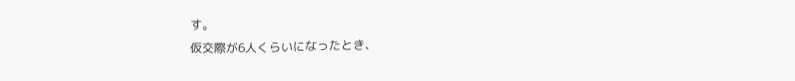す。
仮交際が6人くらいになったとき、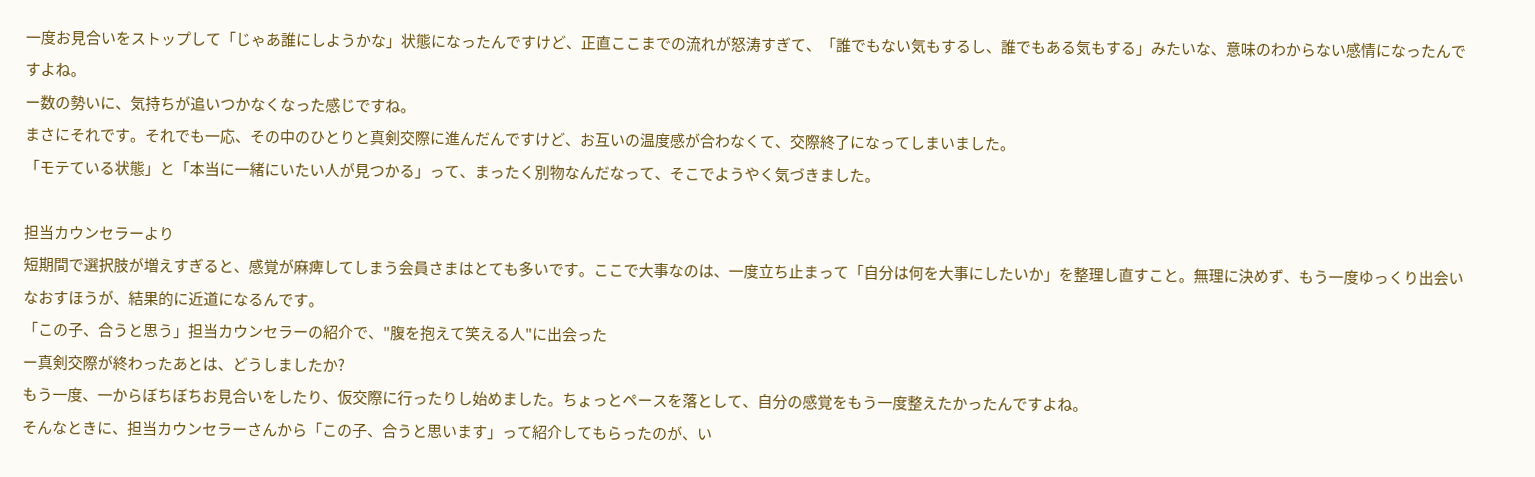一度お見合いをストップして「じゃあ誰にしようかな」状態になったんですけど、正直ここまでの流れが怒涛すぎて、「誰でもない気もするし、誰でもある気もする」みたいな、意味のわからない感情になったんですよね。
ー数の勢いに、気持ちが追いつかなくなった感じですね。
まさにそれです。それでも一応、その中のひとりと真剣交際に進んだんですけど、お互いの温度感が合わなくて、交際終了になってしまいました。
「モテている状態」と「本当に一緒にいたい人が見つかる」って、まったく別物なんだなって、そこでようやく気づきました。

担当カウンセラーより
短期間で選択肢が増えすぎると、感覚が麻痺してしまう会員さまはとても多いです。ここで大事なのは、一度立ち止まって「自分は何を大事にしたいか」を整理し直すこと。無理に決めず、もう一度ゆっくり出会いなおすほうが、結果的に近道になるんです。
「この子、合うと思う」担当カウンセラーの紹介で、"腹を抱えて笑える人"に出会った
ー真剣交際が終わったあとは、どうしましたか?
もう一度、一からぼちぼちお見合いをしたり、仮交際に行ったりし始めました。ちょっとペースを落として、自分の感覚をもう一度整えたかったんですよね。
そんなときに、担当カウンセラーさんから「この子、合うと思います」って紹介してもらったのが、い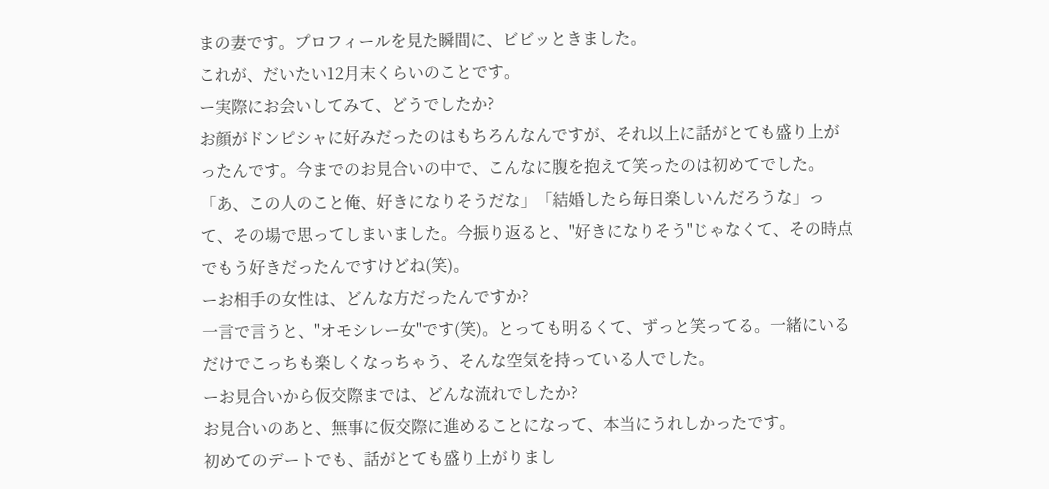まの妻です。プロフィールを見た瞬間に、ビビッときました。
これが、だいたい12月末くらいのことです。
ー実際にお会いしてみて、どうでしたか?
お顔がドンピシャに好みだったのはもちろんなんですが、それ以上に話がとても盛り上がったんです。今までのお見合いの中で、こんなに腹を抱えて笑ったのは初めてでした。
「あ、この人のこと俺、好きになりそうだな」「結婚したら毎日楽しいんだろうな」って、その場で思ってしまいました。今振り返ると、"好きになりそう"じゃなくて、その時点でもう好きだったんですけどね(笑)。
ーお相手の女性は、どんな方だったんですか?
一言で言うと、"オモシレー女"です(笑)。とっても明るくて、ずっと笑ってる。一緒にいるだけでこっちも楽しくなっちゃう、そんな空気を持っている人でした。
ーお見合いから仮交際までは、どんな流れでしたか?
お見合いのあと、無事に仮交際に進めることになって、本当にうれしかったです。
初めてのデートでも、話がとても盛り上がりまし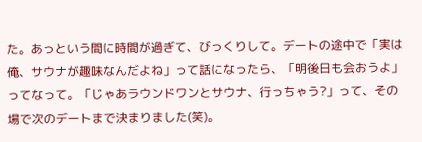た。あっという間に時間が過ぎて、びっくりして。デートの途中で「実は俺、サウナが趣味なんだよね」って話になったら、「明後日も会おうよ」ってなって。「じゃあラウンドワンとサウナ、行っちゃう?」って、その場で次のデートまで決まりました(笑)。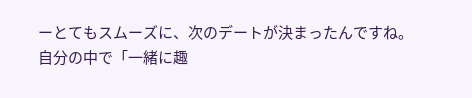ーとてもスムーズに、次のデートが決まったんですね。
自分の中で「一緒に趣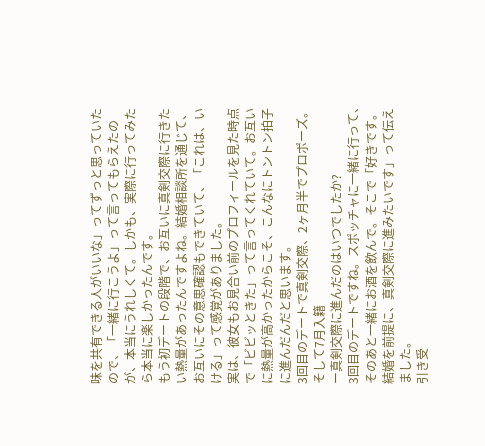味を共有できる人がいいな」ってずっと思っていたので、「一緒に行こうよ」って言ってもらえたのが、本当にうれしくて。しかも、実際に行ってみたら本当に楽しかったんです。
もう初デートの段階で、お互いに真剣交際に行きたい熱量があったんですよね。結婚相談所を通じて、お互いにその意思確認もできていて、「これは、いける」って感覚がありました。
実は、彼女もお見合い前のプロフィールを見た時点で「ビビッときた」って言ってくれていて。お互いに熱量が高かったからこそ、こんなにトントン拍子に進んだんだと思います。
3回目のデートで真剣交際、2ヶ月半でプロポーズ。そして7月入籍
ー真剣交際に進んだのはいつでしたか?
3回目のデートですね。スポッチャに一緒に行って、そのあと一緒にお酒を飲んで。そこで「好きです。結婚を前提に、真剣交際に進みたいです」って伝えました。
引き受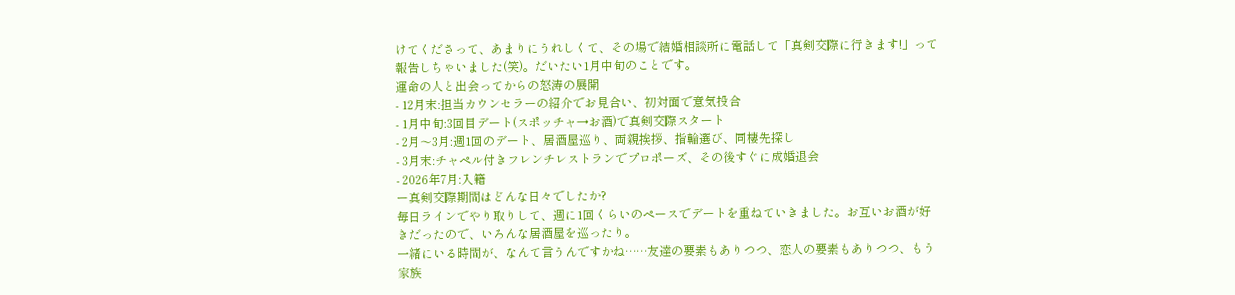けてくださって、あまりにうれしくて、その場で結婚相談所に電話して「真剣交際に行きます!」って報告しちゃいました(笑)。だいたい1月中旬のことです。
運命の人と出会ってからの怒涛の展開
- 12月末:担当カウンセラーの紹介でお見合い、初対面で意気投合
- 1月中旬:3回目デート(スポッチャ→お酒)で真剣交際スタート
- 2月〜3月:週1回のデート、居酒屋巡り、両親挨拶、指輪選び、同棲先探し
- 3月末:チャペル付きフレンチレストランでプロポーズ、その後すぐに成婚退会
- 2026年7月:入籍
ー真剣交際期間はどんな日々でしたか?
毎日ラインでやり取りして、週に1回くらいのペースでデートを重ねていきました。お互いお酒が好きだったので、いろんな居酒屋を巡ったり。
一緒にいる時間が、なんて言うんですかね……友達の要素もありつつ、恋人の要素もありつつ、もう家族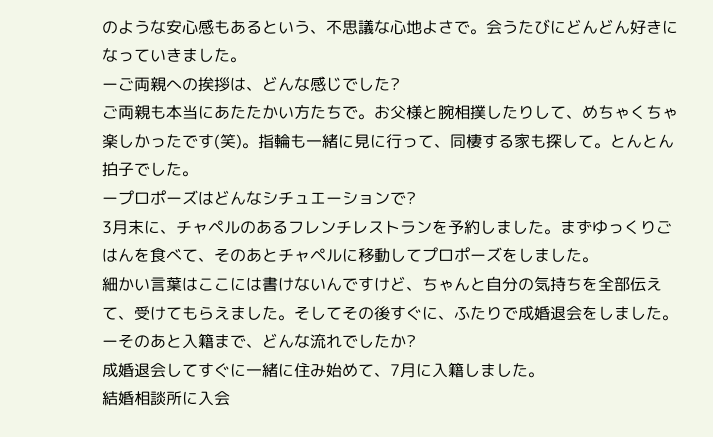のような安心感もあるという、不思議な心地よさで。会うたびにどんどん好きになっていきました。
ーご両親への挨拶は、どんな感じでした?
ご両親も本当にあたたかい方たちで。お父様と腕相撲したりして、めちゃくちゃ楽しかったです(笑)。指輪も一緒に見に行って、同棲する家も探して。とんとん拍子でした。
ープロポーズはどんなシチュエーションで?
3月末に、チャペルのあるフレンチレストランを予約しました。まずゆっくりごはんを食べて、そのあとチャペルに移動してプロポーズをしました。
細かい言葉はここには書けないんですけど、ちゃんと自分の気持ちを全部伝えて、受けてもらえました。そしてその後すぐに、ふたりで成婚退会をしました。
ーそのあと入籍まで、どんな流れでしたか?
成婚退会してすぐに一緒に住み始めて、7月に入籍しました。
結婚相談所に入会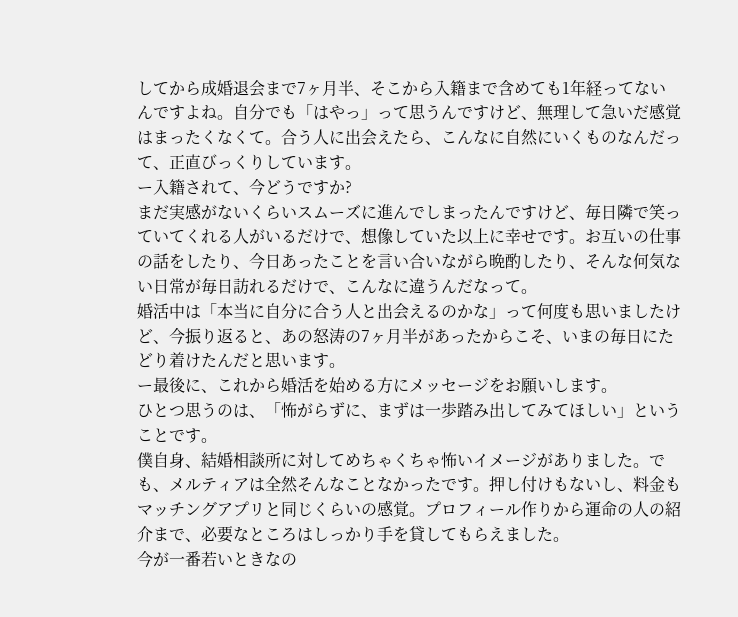してから成婚退会まで7ヶ月半、そこから入籍まで含めても1年経ってないんですよね。自分でも「はやっ」って思うんですけど、無理して急いだ感覚はまったくなくて。合う人に出会えたら、こんなに自然にいくものなんだって、正直びっくりしています。
ー入籍されて、今どうですか?
まだ実感がないくらいスムーズに進んでしまったんですけど、毎日隣で笑っていてくれる人がいるだけで、想像していた以上に幸せです。お互いの仕事の話をしたり、今日あったことを言い合いながら晩酌したり、そんな何気ない日常が毎日訪れるだけで、こんなに違うんだなって。
婚活中は「本当に自分に合う人と出会えるのかな」って何度も思いましたけど、今振り返ると、あの怒涛の7ヶ月半があったからこそ、いまの毎日にたどり着けたんだと思います。
ー最後に、これから婚活を始める方にメッセージをお願いします。
ひとつ思うのは、「怖がらずに、まずは一歩踏み出してみてほしい」ということです。
僕自身、結婚相談所に対してめちゃくちゃ怖いイメージがありました。でも、メルティアは全然そんなことなかったです。押し付けもないし、料金もマッチングアプリと同じくらいの感覚。プロフィール作りから運命の人の紹介まで、必要なところはしっかり手を貸してもらえました。
今が一番若いときなの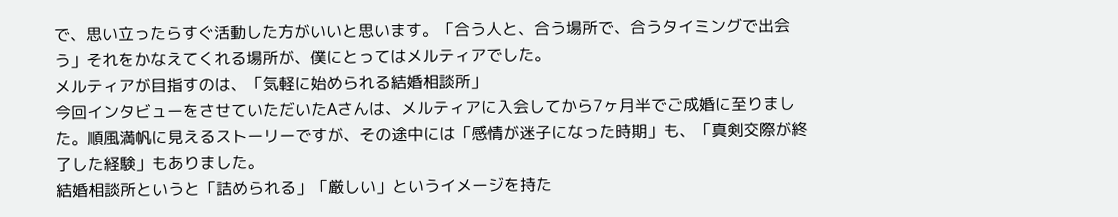で、思い立ったらすぐ活動した方がいいと思います。「合う人と、合う場所で、合うタイミングで出会う」それをかなえてくれる場所が、僕にとってはメルティアでした。
メルティアが目指すのは、「気軽に始められる結婚相談所」
今回インタビューをさせていただいたAさんは、メルティアに入会してから7ヶ月半でご成婚に至りました。順風満帆に見えるストーリーですが、その途中には「感情が迷子になった時期」も、「真剣交際が終了した経験」もありました。
結婚相談所というと「詰められる」「厳しい」というイメージを持た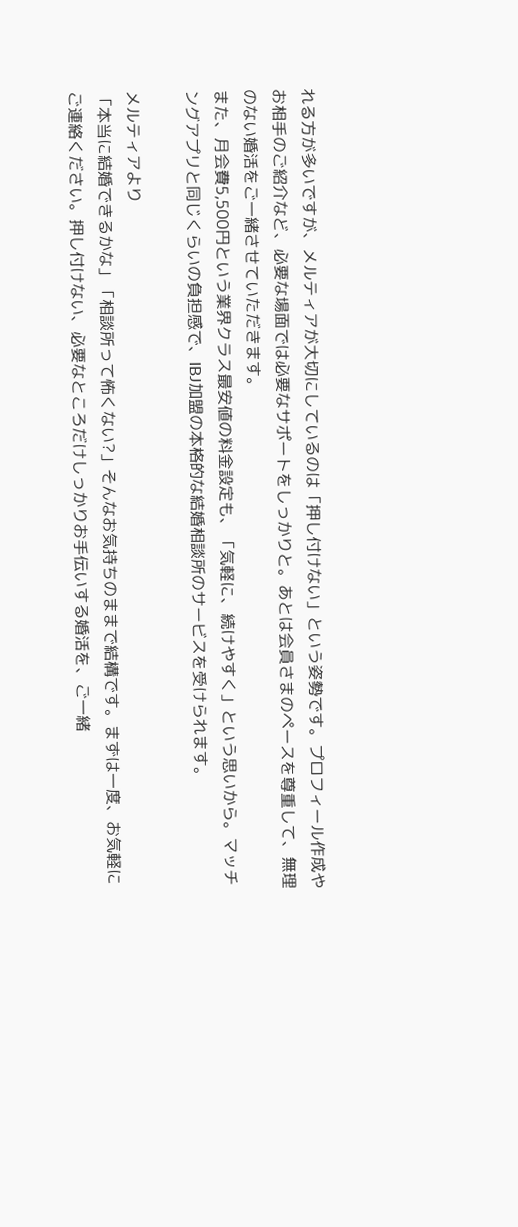れる方が多いですが、メルティアが大切にしているのは「押し付けない」という姿勢です。プロフィール作成やお相手のご紹介など、必要な場面では必要なサポートをしっかりと。あとは会員さまのペースを尊重して、無理のない婚活をご一緒させていただきます。
また、月会費5,500円という業界クラス最安値の料金設定も、「気軽に、続けやすく」という思いから。マッチングアプリと同じくらいの負担感で、IBJ加盟の本格的な結婚相談所のサービスを受けられます。

メルティアより
「本当に結婚できるかな」「相談所って怖くない?」そんなお気持ちのままで結構です。まずは一度、お気軽にご連絡ください。押し付けない、必要なところだけしっかりお手伝いする婚活を、ご一緒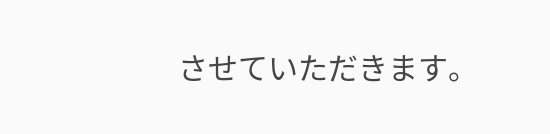させていただきます。